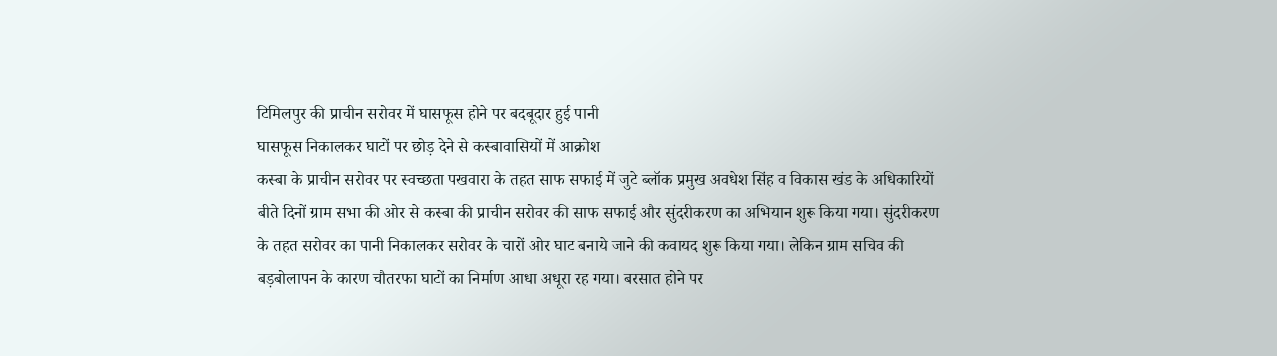टिमिलपुर की प्राचीन सरोवर में घासफूस होने पर बदबूदार हुई पानी
घासफूस निकालकर घाटों पर छोड़ देने से कस्बावासियों में आक्रोश
कस्बा के प्राचीन सरोवर पर स्वच्छता पखवारा के तहत साफ सफाई में जुटे ब्लॉक प्रमुख अवधेश सिंह व विकास खंड के अधिकारियों
बीते दिनों ग्राम सभा की ओर से कस्बा की प्राचीन सरोवर की साफ सफाई और सुंदरीकरण का अभियान शुरू किया गया। सुंदरीकरण के तहत सरोवर का पानी निकालकर सरोवर के चारों ओर घाट बनाये जाने की कवायद शुरू किया गया। लेकिन ग्राम सचिव की बड़बोलापन के कारण चौतरफा घाटों का निर्माण आधा अधूरा रह गया। बरसात होने पर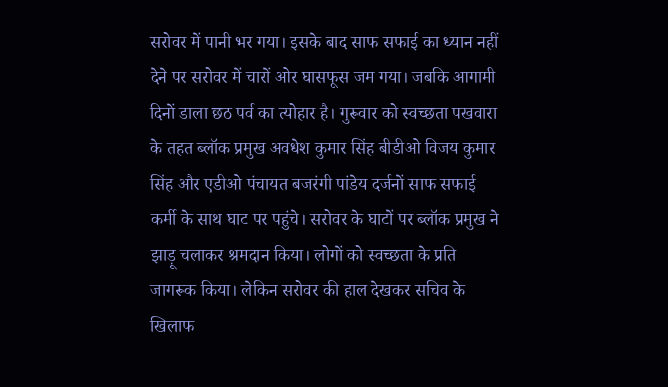सरोवर में पानी भर गया। इसके बाद साफ सफाई का ध्यान नहीं देने पर सरोवर में चारों ओर घासफूस जम गया। जबकि आगामी दिनों डाला छठ पर्व का त्योहार है। गुरूवार को स्वच्छता पखवारा के तहत ब्लॉक प्रमुख अवधेश कुमार सिंह बीडीओ विजय कुमार सिंह और एडीओ पंचायत बजरंगी पांडेय दर्जनों साफ सफाई कर्मी के साथ घाट पर पहुंचे। सरोवर के घाटों पर ब्लॉक प्रमुख ने झाड़ू चलाकर श्रमदान किया। लोगों को स्वच्छता के प्रति जागरूक किया। लेकिन सरोवर की हाल देखकर सचिव के खिलाफ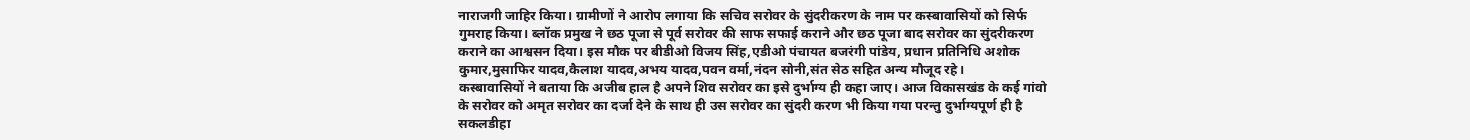नाराजगी जाहिर किया। ग्रामीणों ने आरोप लगाया कि सचिव सरोवर के सुंदरीकरण के नाम पर कस्बावासियों को सिर्फ गुमराह किया। ब्लॉक प्रमुख ने छठ पूजा से पूर्व सरोवर की साफ सफाई कराने और छठ पूजा बाद सरोवर का सुंदरीकरण कराने का आश्वसन दिया। इस मौक पर बीडीओ विजय सिंह,एडीओ पंचायत बजरंगी पांडेय, प्रधान प्रतिनिधि अशोक कुमार,मुसाफिर यादव,कैलाश यादव,अभय यादव,पवन वर्मा,नंदन सोनी,संत सेठ सहित अन्य मौजूद रहे।
कस्बावासियों ने बताया कि अजीब हाल है अपने शिव सरोवर का इसे दुर्भाग्य ही कहा जाए। आज विकासखंड के कई गांवो के सरोवर को अमृत सरोवर का दर्जा देने के साथ ही उस सरोवर का सुंदरी करण भी किया गया परन्तु दुर्भाग्यपूर्ण ही है सकलडीहा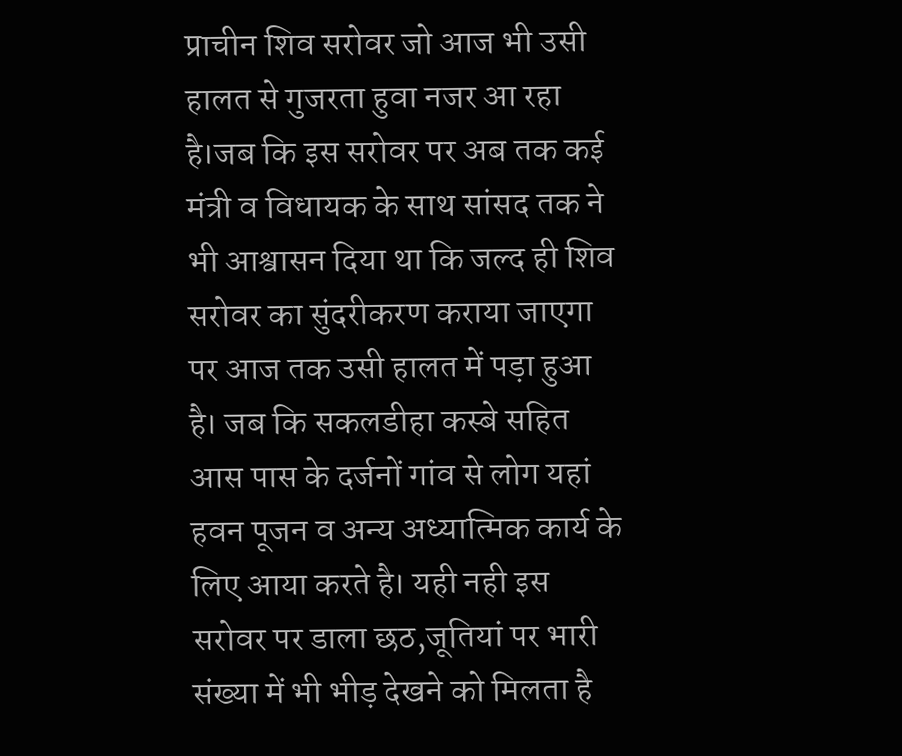प्राचीन शिव सरोवर जो आज भी उसी हालत से गुजरता हुवा नजर आ रहा है।जब कि इस सरोवर पर अब तक कई मंत्री व विधायक के साथ सांसद तक ने भी आश्वासन दिया था कि जल्द ही शिव सरोवर का सुंदरीकरण कराया जाएगा पर आज तक उसी हालत में पड़ा हुआ है। जब कि सकलडीहा कस्बे सहित आस पास के दर्जनों गांव से लोग यहां हवन पूजन व अन्य अध्यात्मिक कार्य के लिए आया करते है। यही नही इस सरोवर पर डाला छठ,जूतियां पर भारी संख्या में भी भीड़ देखने को मिलता है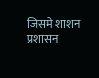जिसमे शाशन प्रशासन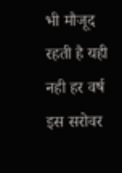भी मौजूद रहती है यही नही हर वर्ष इस सरोवर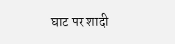घाट पर शादी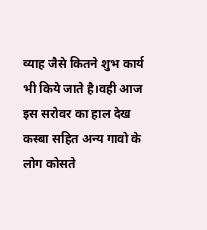व्याह जैसे कितने शुभ कार्य भी किये जाते है।वही आज इस सरोवर का हाल देख कस्बा सहित अन्य गावो के लोग कोसते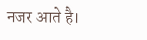नजर आते है।